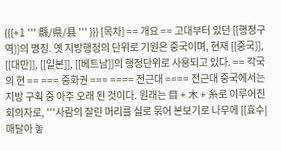{{{+1 ''' 縣/県/县 ''' }}} [목차] == 개요 == 고대부터 있던 [[행정구역]]의 명칭. 옛 지방행정의 단위로 기원은 중국이며, 현재 [[중국]], [[대만]], [[일본]], [[베트남]]의 행정단위로 사용되고 있다. == 각국의 현 == === 중화권 === ==== 전근대 ==== 전근대 중국에서는 지방 구획 중 아주 오래 된 것이다. 원래는 目 + 木 + 糸로 이루어진 회의자로, '''사람의 잘린 머리를 실로 묶어 본보기로 나무에 [[효수|매달아 놓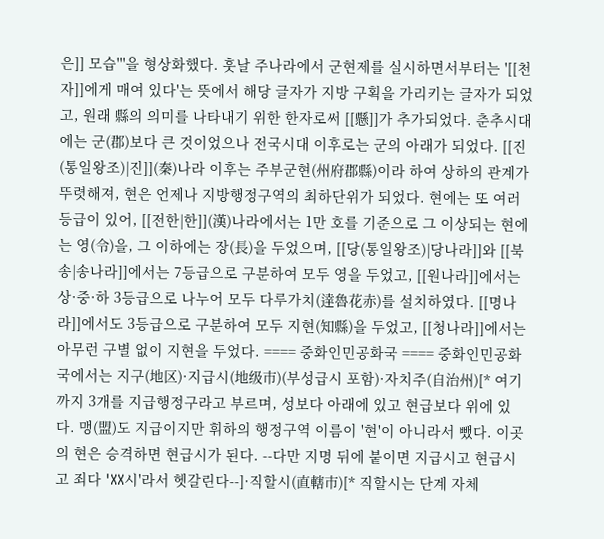은]] 모습'''을 형상화했다. 훗날 주나라에서 군현제를 실시하면서부터는 '[[천자]]에게 매여 있다'는 뜻에서 해당 글자가 지방 구획을 가리키는 글자가 되었고, 원래 縣의 의미를 나타내기 위한 한자로써 [[懸]]가 추가되었다. 춘추시대에는 군(郡)보다 큰 것이었으나 전국시대 이후로는 군의 아래가 되었다. [[진(통일왕조)|진]](秦)나라 이후는 주부군현(州府郡縣)이라 하여 상하의 관계가 뚜렷해져, 현은 언제나 지방행정구역의 최하단위가 되었다. 현에는 또 여러 등급이 있어, [[전한|한]](漢)나라에서는 1만 호를 기준으로 그 이상되는 현에는 영(令)을, 그 이하에는 장(長)을 두었으며, [[당(통일왕조)|당나라]]와 [[북송|송나라]]에서는 7등급으로 구분하여 모두 영을 두었고, [[원나라]]에서는 상·중·하 3등급으로 나누어 모두 다루가치(達魯花赤)를 설치하였다. [[명나라]]에서도 3등급으로 구분하여 모두 지현(知縣)을 두었고, [[청나라]]에서는 아무런 구별 없이 지현을 두었다. ==== 중화인민공화국 ==== 중화인민공화국에서는 지구(地区)·지급시(地级市)(부성급시 포함)·자치주(自治州)[* 여기까지 3개를 지급행정구라고 부르며, 성보다 아래에 있고 현급보다 위에 있다. 맹(盟)도 지급이지만 휘하의 행정구역 이름이 '현'이 아니라서 뺐다. 이곳의 현은 승격하면 현급시가 된다. --다만 지명 뒤에 붙이면 지급시고 현급시고 죄다 'XX시'라서 헷갈린다--]·직할시(直轄市)[* 직할시는 단계 자체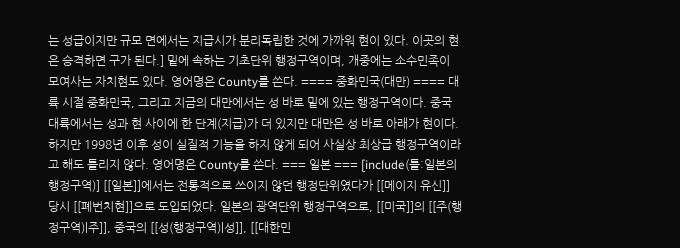는 성급이지만 규모 면에서는 지급시가 분리독립한 것에 가까워 현이 있다. 이곳의 현은 승격하면 구가 된다.] 밑에 속하는 기초단위 행정구역이며, 개중에는 소수민족이 모여사는 자치현도 있다. 영어명은 County를 쓴다. ==== 중화민국(대만) ==== 대륙 시절 중화민국, 그리고 지금의 대만에서는 성 바로 밑에 있는 행정구역이다. 중국 대륙에서는 성과 현 사이에 한 단계(지급)가 더 있지만 대만은 성 바로 아래가 현이다. 하지만 1998년 이후 성이 실질적 기능을 하지 않게 되어 사실상 최상급 행정구역이라고 해도 틀리지 않다. 영어명은 County를 쓴다. === 일본 === [include(틀:일본의 행정구역)] [[일본]]에서는 전통적으로 쓰이지 않던 행정단위였다가 [[메이지 유신]] 당시 [[폐번치현]]으로 도입되었다. 일본의 광역단위 행정구역으로, [[미국]]의 [[주(행정구역)|주]], 중국의 [[성(행정구역)|성]], [[대한민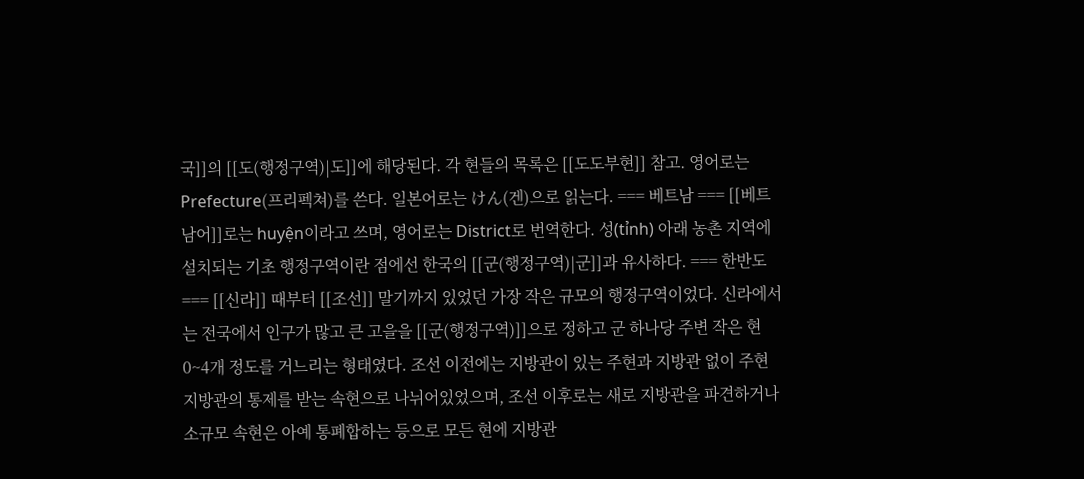국]]의 [[도(행정구역)|도]]에 해당된다. 각 현들의 목록은 [[도도부현]] 참고. 영어로는 Prefecture(프리펙쳐)를 쓴다. 일본어로는 けん(겐)으로 읽는다. === 베트남 === [[베트남어]]로는 huyện이라고 쓰며, 영어로는 District로 번역한다. 성(tỉnh) 아래 농촌 지역에 설치되는 기초 행정구역이란 점에선 한국의 [[군(행정구역)|군]]과 유사하다. === 한반도 === [[신라]] 때부터 [[조선]] 말기까지 있었던 가장 작은 규모의 행정구역이었다. 신라에서는 전국에서 인구가 많고 큰 고을을 [[군(행정구역)]]으로 정하고 군 하나당 주변 작은 현 0~4개 정도를 거느리는 형태였다. 조선 이전에는 지방관이 있는 주현과 지방관 없이 주현 지방관의 통제를 받는 속현으로 나뉘어있었으며, 조선 이후로는 새로 지방관을 파견하거나 소규모 속현은 아예 통폐합하는 등으로 모든 현에 지방관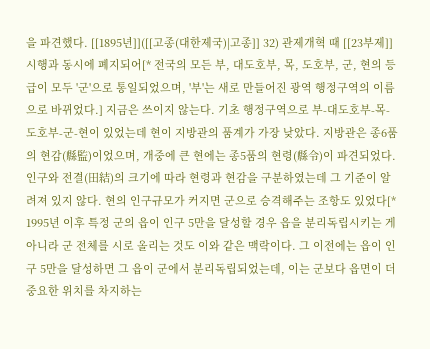을 파견했다. [[1895년]]([[고종(대한제국)|고종]] 32) 관제개혁 때 [[23부제]] 시행과 동시에 폐지되어[* 전국의 모든 부, 대도호부, 목, 도호부, 군, 현의 등급이 모두 '군'으로 통일되었으며, '부'는 새로 만들어진 광역 행정구역의 이름으로 바뀌었다.] 지금은 쓰이지 않는다. 기초 행정구역으로 부-대도호부-목-도호부-군-현이 있었는데 현이 지방관의 품계가 가장 낮았다. 지방관은 종6품의 현감(縣監)이었으며, 개중에 큰 현에는 종5품의 현령(縣令)이 파견되었다. 인구와 전결(田結)의 크기에 따라 현령과 현감을 구분하였는데 그 기준이 알려져 있지 않다. 현의 인구규모가 커지면 군으로 승격해주는 조항도 있었다[* 1995년 이후 특정 군의 읍이 인구 5만을 달성할 경우 읍을 분리독립시키는 게 아니라 군 전체를 시로 올리는 것도 이와 같은 맥락이다. 그 이전에는 읍이 인구 5만을 달성하면 그 읍이 군에서 분리독립되었는데, 이는 군보다 읍면이 더 중요한 위치를 차지하는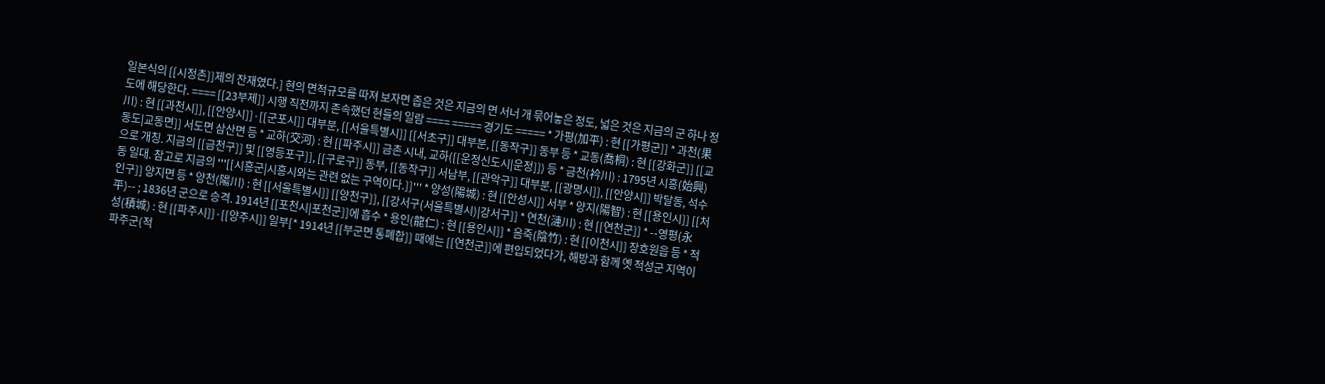일본식의 [[시정촌]]제의 잔재였다.] 현의 면적규모를 따져 보자면 좁은 것은 지금의 면 서너 개 묶어놓은 정도, 넓은 것은 지금의 군 하나 정도에 해당한다. ==== [[23부제]] 시행 직전까지 존속했던 현들의 일람 ==== ===== 경기도 ===== * 가평(加平) : 현 [[가평군]] * 과천(果川) : 현 [[과천시]], [[안양시]]·[[군포시]] 대부분, [[서울특별시]] [[서초구]] 대부분, [[동작구]] 동부 등 * 교동(喬桐) : 현 [[강화군]] [[교동도|교동면]] 서도면 삼산면 등 * 교하(交河) : 현 [[파주시]] 금촌 시내, 교하([[운정신도시|운정]]) 등 * 금천(衿川) : 1795년 시흥(始興)으로 개칭. 지금의 [[금천구]] 및 [[영등포구]], [[구로구]] 동부, [[동작구]] 서남부, [[관악구]] 대부분, [[광명시]], [[안양시]] 박달동, 석수동 일대. 참고로 지금의 '''[[시흥군|시흥시와는 관련 없는 구역이다.]]''' * 양성(陽城) : 현 [[안성시]] 서부 * 양지(陽智) : 현 [[용인시]] [[처인구]] 양지면 등 * 양천(陽川) : 현 [[서울특별시]] [[양천구]], [[강서구(서울특별시)|강서구]] * 연천(漣川) : 현 [[연천군]] * --영평(永平)-- ; 1836년 군으로 승격. 1914년 [[포천시|포천군]]에 흡수 * 용인(龍仁) : 현 [[용인시]] * 음죽(陰竹) : 현 [[이천시]] 장호원읍 등 * 적성(積城) : 현 [[파주시]]·[[양주시]] 일부[* 1914년 [[부군면 통폐합]] 때에는 [[연천군]]에 편입되었다가, 해방과 함께 옛 적성군 지역이 파주군(적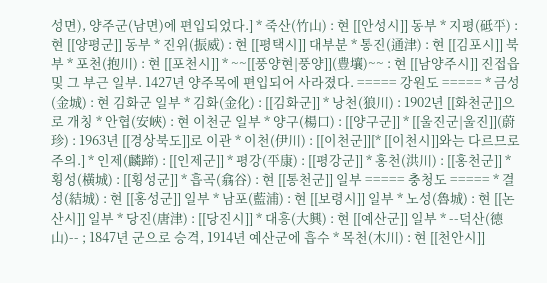성면), 양주군(남면)에 편입되었다.] * 죽산(竹山) : 현 [[안성시]] 동부 * 지평(砥平) : 현 [[양평군]] 동부 * 진위(振威) : 현 [[평택시]] 대부분 * 통진(通津) : 현 [[김포시]] 북부 * 포천(抱川) : 현 [[포천시]] * ~~[[풍양현|풍양]](豊壤)~~ : 현 [[남양주시]] 진접읍 및 그 부근 일부. 1427년 양주목에 편입되어 사라졌다. ===== 강원도 ===== * 금성(金城) : 현 김화군 일부 * 김화(金化) : [[김화군]] * 낭천(狼川) : 1902년 [[화천군]]으로 개칭 * 안협(安峽) : 현 이천군 일부 * 양구(楊口) : [[양구군]] * [[울진군|울진]](蔚珍) : 1963년 [[경상북도]]로 이관 * 이천(伊川) : [[이천군]][* [[이천시]]와는 다르므로 주의.] * 인제(麟蹄) : [[인제군]] * 평강(平康) : [[평강군]] * 홍천(洪川) : [[홍천군]] * 횡성(橫城) : [[횡성군]] * 흡곡(翕谷) : 현 [[통천군]] 일부 ===== 충청도 ===== * 결성(結城) : 현 [[홍성군]] 일부 * 남포(藍浦) : 현 [[보령시]] 일부 * 노성(魯城) : 현 [[논산시]] 일부 * 당진(唐津) : [[당진시]] * 대흥(大興) : 현 [[예산군]] 일부 * --덕산(德山)-- ; 1847년 군으로 승격, 1914년 예산군에 흡수 * 목천(木川) : 현 [[천안시]]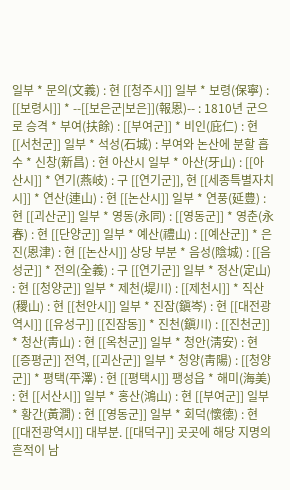일부 * 문의(文義) : 현 [[청주시]] 일부 * 보령(保寧) : [[보령시]] * --[[보은군|보은]](報恩)-- : 1810년 군으로 승격 * 부여(扶餘) : [[부여군]] * 비인(庇仁) : 현 [[서천군]] 일부 * 석성(石城) : 부여와 논산에 분할 흡수 * 신창(新昌) : 현 아산시 일부 * 아산(牙山) : [[아산시]] * 연기(燕岐) : 구 [[연기군]], 현 [[세종특별자치시]] * 연산(連山) : 현 [[논산시]] 일부 * 연풍(延豊) : 현 [[괴산군]] 일부 * 영동(永同) : [[영동군]] * 영춘(永春) : 현 [[단양군]] 일부 * 예산(禮山) : [[예산군]] * 은진(恩津) : 현 [[논산시]] 상당 부분 * 음성(陰城) : [[음성군]] * 전의(全義) : 구 [[연기군]] 일부 * 정산(定山) : 현 [[청양군]] 일부 * 제천(堤川) : [[제천시]] * 직산(稷山) : 현 [[천안시]] 일부 * 진잠(鎭岑) : 현 [[대전광역시]] [[유성구]] [[진잠동]] * 진천(鎭川) : [[진천군]] * 청산(靑山) : 현 [[옥천군]] 일부 * 청안(淸安) : 현 [[증평군]] 전역, [[괴산군]] 일부 * 청양(靑陽) : [[청양군]] * 평택(平澤) : 현 [[평택시]] 팽성읍 * 해미(海美) : 현 [[서산시]] 일부 * 홍산(鴻山) : 현 [[부여군]] 일부 * 황간(黃澗) : 현 [[영동군]] 일부 * 회덕(懷德) : 현 [[대전광역시]] 대부분. [[대덕구]] 곳곳에 해당 지명의 흔적이 남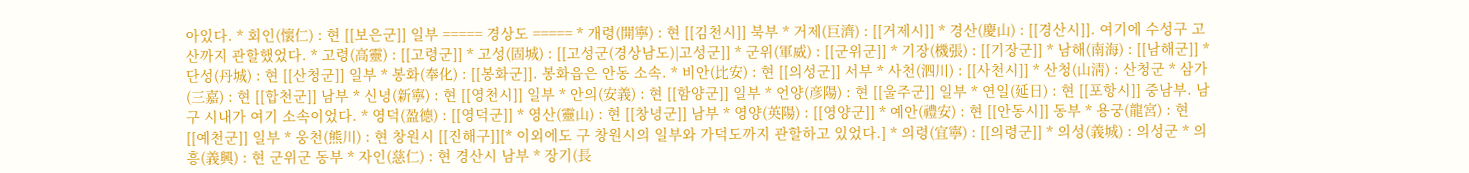아있다. * 회인(懷仁) : 현 [[보은군]] 일부 ===== 경상도 ===== * 개령(開寧) : 현 [[김천시]] 북부 * 거제(巨濟) : [[거제시]] * 경산(慶山) : [[경산시]]. 여기에 수성구 고산까지 관할했었다. * 고령(高靈) : [[고령군]] * 고성(固城) : [[고성군(경상남도)|고성군]] * 군위(軍威) : [[군위군]] * 기장(機張) : [[기장군]] * 남해(南海) : [[남해군]] * 단성(丹城) : 현 [[산청군]] 일부 * 봉화(奉化) : [[봉화군]]. 봉화읍은 안동 소속. * 비안(比安) : 현 [[의성군]] 서부 * 사천(泗川) : [[사천시]] * 산청(山淸) : 산청군 * 삼가(三嘉) : 현 [[합천군]] 남부 * 신녕(新寧) : 현 [[영천시]] 일부 * 안의(安義) : 현 [[함양군]] 일부 * 언양(彦陽) : 현 [[울주군]] 일부 * 연일(延日) : 현 [[포항시]] 중남부. 남구 시내가 여기 소속이었다. * 영덕(盈德) : [[영덕군]] * 영산(靈山) : 현 [[창녕군]] 남부 * 영양(英陽) : [[영양군]] * 예안(禮安) : 현 [[안동시]] 동부 * 용궁(龍宮) : 현 [[예천군]] 일부 * 웅천(熊川) : 현 창원시 [[진해구]][* 이외에도 구 창원시의 일부와 가덕도까지 관할하고 있었다.] * 의령(宜寧) : [[의령군]] * 의성(義城) : 의성군 * 의흥(義興) : 현 군위군 동부 * 자인(慈仁) : 현 경산시 남부 * 장기(長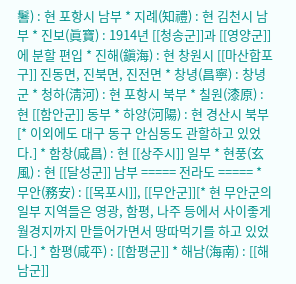鬐) : 현 포항시 남부 * 지례(知禮) : 현 김천시 남부 * 진보(眞寶) : 1914년 [[청송군]]과 [[영양군]]에 분할 편입 * 진해(鎭海) : 현 창원시 [[마산합포구]] 진동면, 진북면, 진전면 * 창녕(昌寧) : 창녕군 * 청하(淸河) : 현 포항시 북부 * 칠원(漆原) : 현 [[함안군]] 동부 * 하양(河陽) : 현 경산시 북부[* 이외에도 대구 동구 안심동도 관할하고 있었다.] * 함창(咸昌) : 현 [[상주시]] 일부 * 현풍(玄風) : 현 [[달성군]] 남부 ===== 전라도 ===== * 무안(務安) : [[목포시]], [[무안군]][* 현 무안군의 일부 지역들은 영광, 함평, 나주 등에서 사이좋게 월경지까지 만들어가면서 땅따먹기를 하고 있었다.] * 함평(咸平) : [[함평군]] * 해남(海南) : [[해남군]]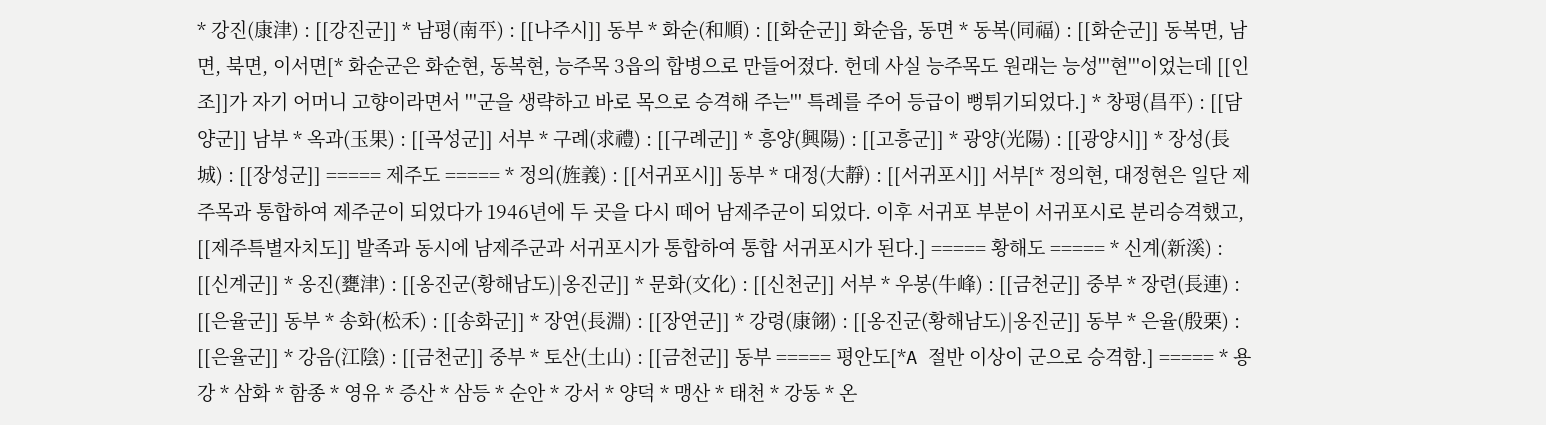* 강진(康津) : [[강진군]] * 남평(南平) : [[나주시]] 동부 * 화순(和順) : [[화순군]] 화순읍, 동면 * 동복(同福) : [[화순군]] 동복면, 남면, 북면, 이서면[* 화순군은 화순현, 동복현, 능주목 3읍의 합병으로 만들어졌다. 헌데 사실 능주목도 원래는 능성'''현'''이었는데 [[인조]]가 자기 어머니 고향이라면서 '''군을 생략하고 바로 목으로 승격해 주는''' 특례를 주어 등급이 뻥튀기되었다.] * 창평(昌平) : [[담양군]] 남부 * 옥과(玉果) : [[곡성군]] 서부 * 구례(求禮) : [[구례군]] * 흥양(興陽) : [[고흥군]] * 광양(光陽) : [[광양시]] * 장성(長城) : [[장성군]] ===== 제주도 ===== * 정의(旌義) : [[서귀포시]] 동부 * 대정(大靜) : [[서귀포시]] 서부[* 정의현, 대정현은 일단 제주목과 통합하여 제주군이 되었다가 1946년에 두 곳을 다시 떼어 남제주군이 되었다. 이후 서귀포 부분이 서귀포시로 분리승격했고, [[제주특별자치도]] 발족과 동시에 남제주군과 서귀포시가 통합하여 통합 서귀포시가 된다.] ===== 황해도 ===== * 신계(新溪) : [[신계군]] * 옹진(甕津) : [[옹진군(황해남도)|옹진군]] * 문화(文化) : [[신천군]] 서부 * 우봉(牛峰) : [[금천군]] 중부 * 장련(長連) : [[은율군]] 동부 * 송화(松禾) : [[송화군]] * 장연(長淵) : [[장연군]] * 강령(康翎) : [[옹진군(황해남도)|옹진군]] 동부 * 은율(殷栗) : [[은율군]] * 강음(江陰) : [[금천군]] 중부 * 토산(土山) : [[금천군]] 동부 ===== 평안도[*A 절반 이상이 군으로 승격함.] ===== * 용강 * 삼화 * 함종 * 영유 * 증산 * 삼등 * 순안 * 강서 * 양덕 * 맹산 * 태천 * 강동 * 온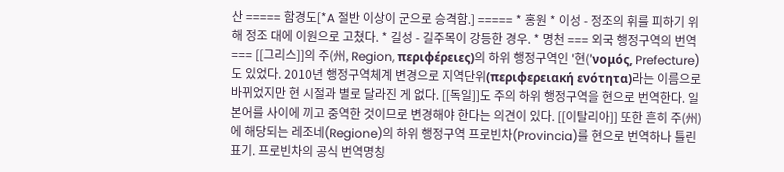산 ===== 함경도[*A 절반 이상이 군으로 승격함.] ===== * 홍원 * 이성 - 정조의 휘를 피하기 위해 정조 대에 이원으로 고쳤다. * 길성 - 길주목이 강등한 경우. * 명천 === 외국 행정구역의 번역 === [[그리스]]의 주(州, Region, περιφέρειες)의 하위 행정구역인 '현('νομός, Prefecture)도 있었다. 2010년 행정구역체계 변경으로 지역단위(περιφερειακή ενότητα)라는 이름으로 바뀌었지만 현 시절과 별로 달라진 게 없다. [[독일]]도 주의 하위 행정구역을 현으로 번역한다. 일본어를 사이에 끼고 중역한 것이므로 변경해야 한다는 의견이 있다. [[이탈리아]] 또한 흔히 주(州)에 해당되는 레조네(Regione)의 하위 행정구역 프로빈차(Provincia)를 현으로 번역하나 틀린 표기. 프로빈차의 공식 번역명칭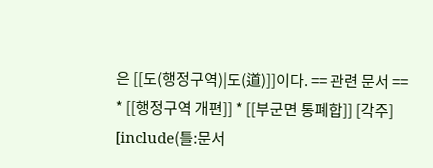은 [[도(행정구역)|도(道)]]이다. == 관련 문서 == * [[행정구역 개편]] * [[부군면 통폐합]] [각주] [include(틀:문서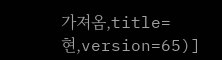가져옴,title=현,version=65)]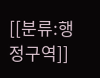[[분류:행정구역]]